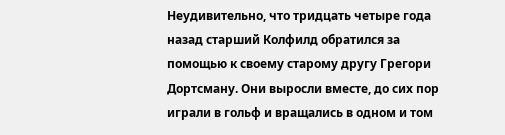Неудивительно, что тридцать четыре года назад старший Колфилд обратился за помощью к своему старому другу Грегори Дортсману. Они выросли вместе, до сих пор играли в гольф и вращались в одном и том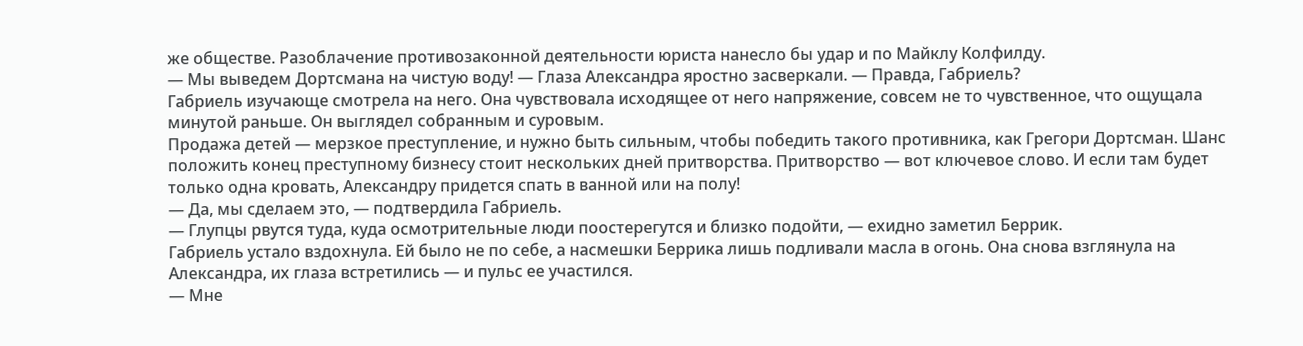же обществе. Разоблачение противозаконной деятельности юриста нанесло бы удар и по Майклу Колфилду.
— Мы выведем Дортсмана на чистую воду! — Глаза Александра яростно засверкали. — Правда, Габриель?
Габриель изучающе смотрела на него. Она чувствовала исходящее от него напряжение, совсем не то чувственное, что ощущала минутой раньше. Он выглядел собранным и суровым.
Продажа детей — мерзкое преступление, и нужно быть сильным, чтобы победить такого противника, как Грегори Дортсман. Шанс положить конец преступному бизнесу стоит нескольких дней притворства. Притворство — вот ключевое слово. И если там будет только одна кровать, Александру придется спать в ванной или на полу!
— Да, мы сделаем это, — подтвердила Габриель.
— Глупцы рвутся туда, куда осмотрительные люди поостерегутся и близко подойти, — ехидно заметил Беррик.
Габриель устало вздохнула. Ей было не по себе, а насмешки Беррика лишь подливали масла в огонь. Она снова взглянула на Александра, их глаза встретились — и пульс ее участился.
— Мне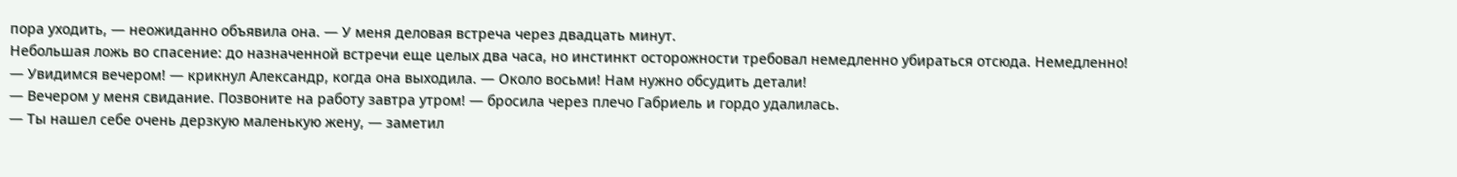пора уходить, — неожиданно объявила она. — У меня деловая встреча через двадцать минут.
Небольшая ложь во спасение: до назначенной встречи еще целых два часа, но инстинкт осторожности требовал немедленно убираться отсюда. Немедленно!
— Увидимся вечером! — крикнул Александр, когда она выходила. — Около восьми! Нам нужно обсудить детали!
— Вечером у меня свидание. Позвоните на работу завтра утром! — бросила через плечо Габриель и гордо удалилась.
— Ты нашел себе очень дерзкую маленькую жену, — заметил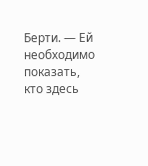Берти. — Ей необходимо показать, кто здесь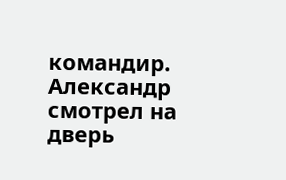командир.
Александр смотрел на дверь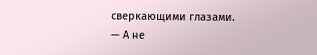сверкающими глазами.
— А не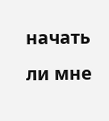начать ли мне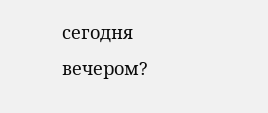сегодня вечером?